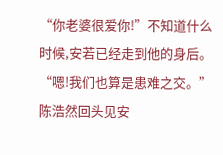“你老婆很爱你!”不知道什么时候,安若已经走到他的身后。
“嗯!我们也算是患难之交。”陈浩然回头见安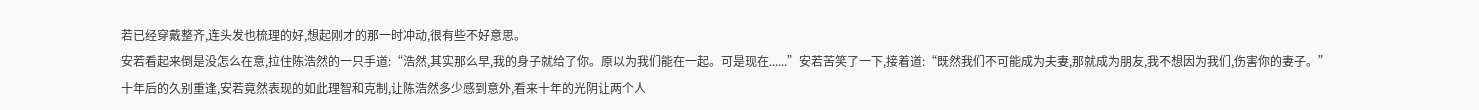若已经穿戴整齐,连头发也梳理的好,想起刚才的那一时冲动,很有些不好意思。
安若看起来倒是没怎么在意,拉住陈浩然的一只手道:“浩然,其实那么早,我的身子就给了你。原以为我们能在一起。可是现在......”安若苦笑了一下,接着道:“既然我们不可能成为夫妻,那就成为朋友,我不想因为我们,伤害你的妻子。”
十年后的久别重逢,安若竟然表现的如此理智和克制,让陈浩然多少感到意外,看来十年的光阴让两个人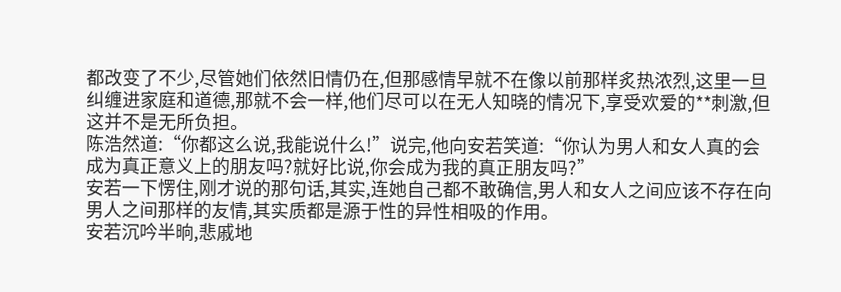都改变了不少,尽管她们依然旧情仍在,但那感情早就不在像以前那样炙热浓烈,这里一旦纠缠进家庭和道德,那就不会一样,他们尽可以在无人知晓的情况下,享受欢爱的**刺激,但这并不是无所负担。
陈浩然道:“你都这么说,我能说什么!”说完,他向安若笑道:“你认为男人和女人真的会成为真正意义上的朋友吗?就好比说,你会成为我的真正朋友吗?”
安若一下愣住,刚才说的那句话,其实,连她自己都不敢确信,男人和女人之间应该不存在向男人之间那样的友情,其实质都是源于性的异性相吸的作用。
安若沉吟半晌,悲戚地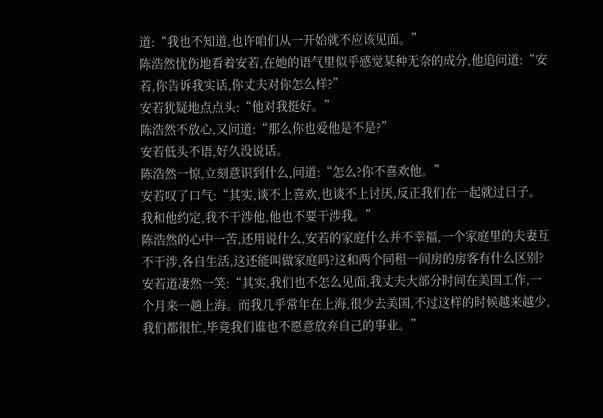道:“我也不知道,也许咱们从一开始就不应该见面。”
陈浩然忧伤地看着安若,在她的语气里似乎感觉某种无奈的成分,他追问道:“安若,你告诉我实话,你丈夫对你怎么样?”
安若犹疑地点点头:“他对我挺好。”
陈浩然不放心,又问道:“那么你也爱他是不是?”
安若低头不语,好久没说话。
陈浩然一惊,立刻意识到什么,问道:“怎么?你不喜欢他。”
安若叹了口气:“其实,谈不上喜欢,也谈不上讨厌,反正我们在一起就过日子。我和他约定,我不干涉他,他也不要干涉我。”
陈浩然的心中一苦,还用说什么,安若的家庭什么并不幸福,一个家庭里的夫妻互不干涉,各自生活,这还能叫做家庭吗?这和两个同租一间房的房客有什么区别?
安若道凄然一笑:“其实,我们也不怎么见面,我丈夫大部分时间在美国工作,一个月来一趟上海。而我几乎常年在上海,很少去美国,不过这样的时候越来越少,我们都很忙,毕竟我们谁也不愿意放弃自己的事业。”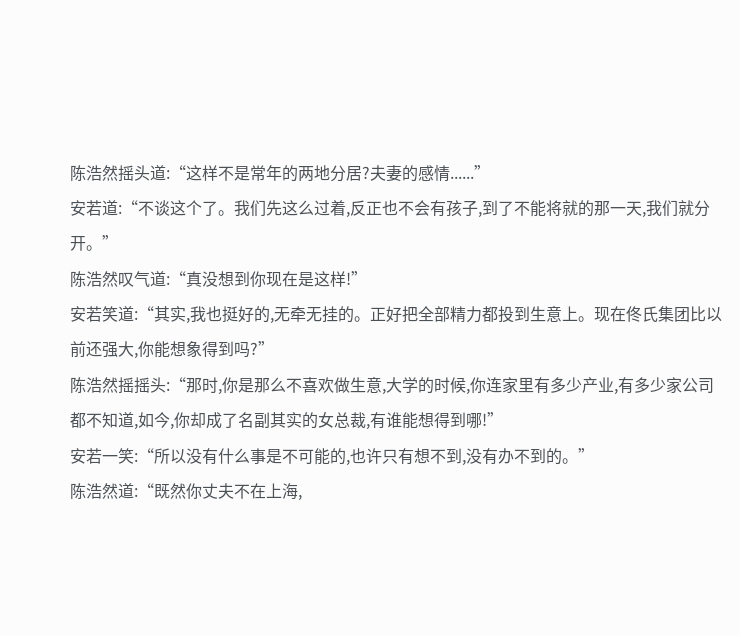陈浩然摇头道:“这样不是常年的两地分居?夫妻的感情......”
安若道:“不谈这个了。我们先这么过着,反正也不会有孩子,到了不能将就的那一天,我们就分开。”
陈浩然叹气道:“真没想到你现在是这样!”
安若笑道:“其实,我也挺好的,无牵无挂的。正好把全部精力都投到生意上。现在佟氏集团比以前还强大,你能想象得到吗?”
陈浩然摇摇头:“那时,你是那么不喜欢做生意,大学的时候,你连家里有多少产业,有多少家公司都不知道,如今,你却成了名副其实的女总裁,有谁能想得到哪!”
安若一笑:“所以没有什么事是不可能的,也许只有想不到,没有办不到的。”
陈浩然道:“既然你丈夫不在上海,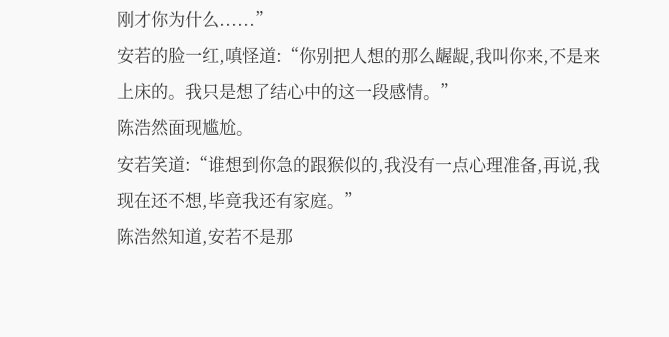刚才你为什么......”
安若的脸一红,嗔怪道:“你别把人想的那么龌龊,我叫你来,不是来上床的。我只是想了结心中的这一段感情。”
陈浩然面现尴尬。
安若笑道:“谁想到你急的跟猴似的,我没有一点心理准备,再说,我现在还不想,毕竟我还有家庭。”
陈浩然知道,安若不是那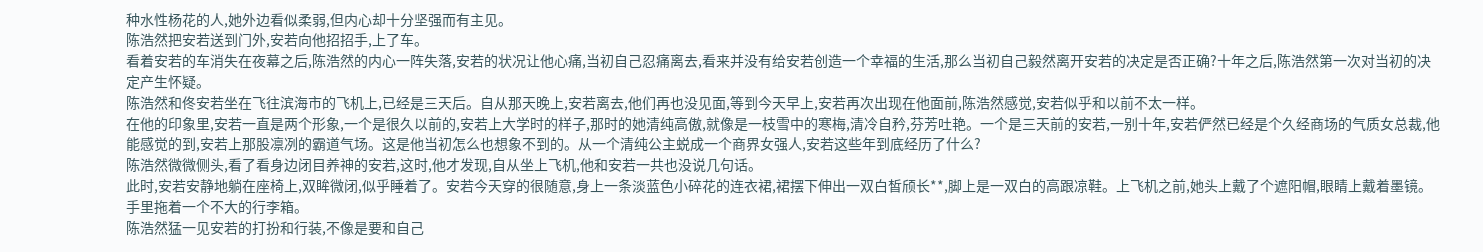种水性杨花的人,她外边看似柔弱,但内心却十分坚强而有主见。
陈浩然把安若送到门外,安若向他招招手,上了车。
看着安若的车消失在夜幕之后,陈浩然的内心一阵失落,安若的状况让他心痛,当初自己忍痛离去,看来并没有给安若创造一个幸福的生活,那么当初自己毅然离开安若的决定是否正确?十年之后,陈浩然第一次对当初的决定产生怀疑。
陈浩然和佟安若坐在飞往滨海市的飞机上,已经是三天后。自从那天晚上,安若离去,他们再也没见面,等到今天早上,安若再次出现在他面前,陈浩然感觉,安若似乎和以前不太一样。
在他的印象里,安若一直是两个形象,一个是很久以前的,安若上大学时的样子,那时的她清纯高傲,就像是一枝雪中的寒梅,清冷自矜,芬芳吐艳。一个是三天前的安若,一别十年,安若俨然已经是个久经商场的气质女总裁,他能感觉的到,安若上那股凛冽的霸道气场。这是他当初怎么也想象不到的。从一个清纯公主蜕成一个商界女强人,安若这些年到底经历了什么?
陈浩然微微侧头,看了看身边闭目养神的安若,这时,他才发现,自从坐上飞机,他和安若一共也没说几句话。
此时,安若安静地躺在座椅上,双眸微闭,似乎睡着了。安若今天穿的很随意,身上一条淡蓝色小碎花的连衣裙,裙摆下伸出一双白皙颀长**,脚上是一双白的高跟凉鞋。上飞机之前,她头上戴了个遮阳帽,眼睛上戴着墨镜。手里拖着一个不大的行李箱。
陈浩然猛一见安若的打扮和行装,不像是要和自己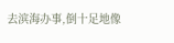去滨海办事,倒十足地像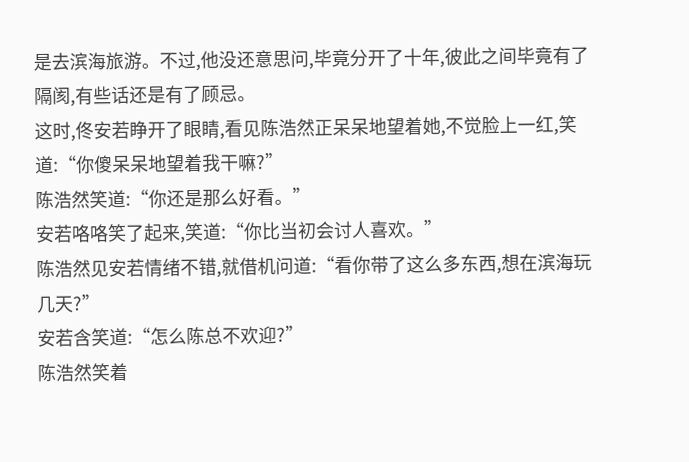是去滨海旅游。不过,他没还意思问,毕竟分开了十年,彼此之间毕竟有了隔阂,有些话还是有了顾忌。
这时,佟安若睁开了眼睛,看见陈浩然正呆呆地望着她,不觉脸上一红,笑道:“你傻呆呆地望着我干嘛?”
陈浩然笑道:“你还是那么好看。”
安若咯咯笑了起来,笑道:“你比当初会讨人喜欢。”
陈浩然见安若情绪不错,就借机问道:“看你带了这么多东西,想在滨海玩几天?”
安若含笑道:“怎么陈总不欢迎?”
陈浩然笑着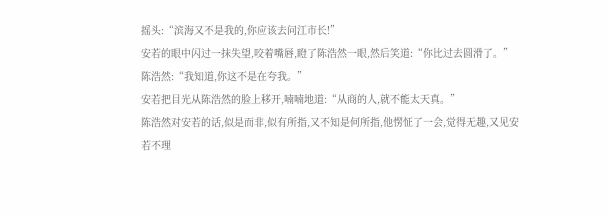摇头:“滨海又不是我的,你应该去问江市长!”
安若的眼中闪过一抹失望,咬着嘴唇,瞪了陈浩然一眼,然后笑道:“你比过去圆滑了。”
陈浩然:“我知道,你这不是在夸我。”
安若把目光从陈浩然的脸上移开,喃喃地道:“从商的人,就不能太天真。”
陈浩然对安若的话,似是而非,似有所指,又不知是何所指,他愣怔了一会,觉得无趣,又见安若不理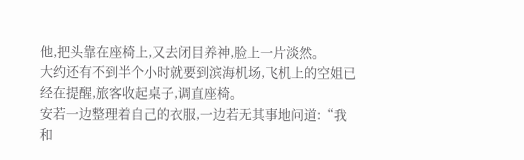他,把头靠在座椅上,又去闭目养神,脸上一片淡然。
大约还有不到半个小时就要到滨海机场,飞机上的空姐已经在提醒,旅客收起桌子,调直座椅。
安若一边整理着自己的衣服,一边若无其事地问道:“我和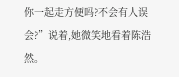你一起走方便吗?不会有人误会?”说着,她微笑地看着陈浩然。